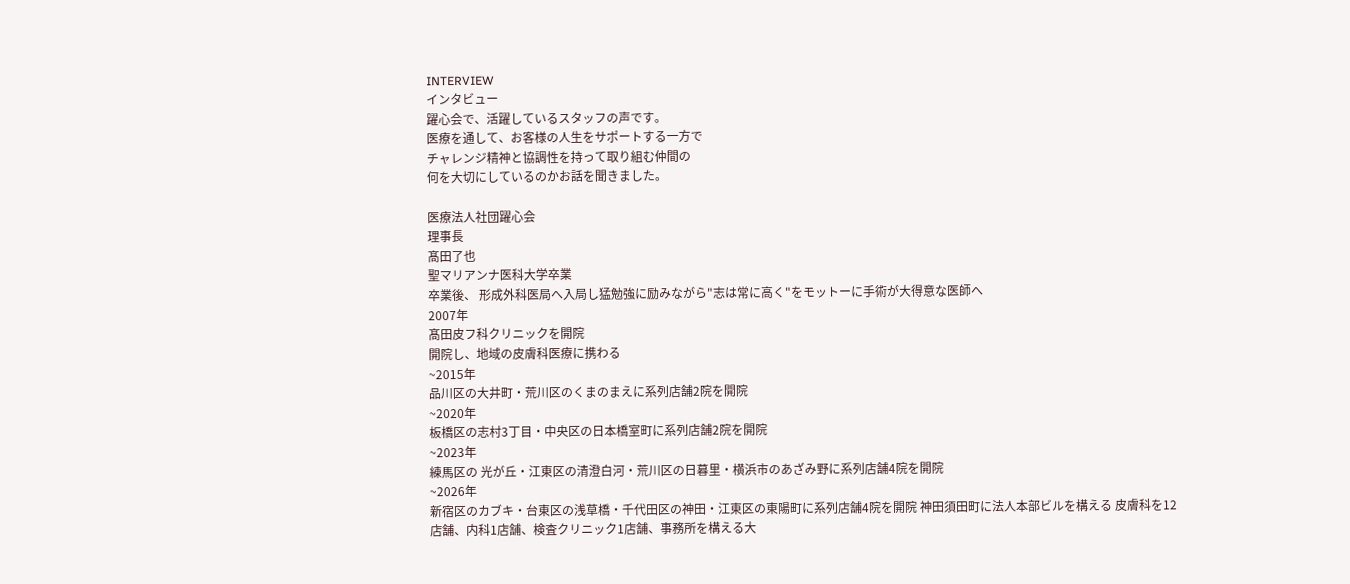INTERVIEW
インタビュー
躍心会で、活躍しているスタッフの声です。
医療を通して、お客様の人生をサポートする一方で
チャレンジ精神と協調性を持って取り組む仲間の
何を大切にしているのかお話を聞きました。

医療法人社団躍心会
理事長
髙田了也
聖マリアンナ医科大学卒業
卒業後、 形成外科医局へ入局し猛勉強に励みながら"志は常に高く"をモットーに手術が大得意な医師へ
2007年
髙田皮フ科クリニックを開院
開院し、地域の皮膚科医療に携わる
~2015年
品川区の大井町・荒川区のくまのまえに系列店舗2院を開院
~2020年
板橋区の志村3丁目・中央区の日本橋室町に系列店舗2院を開院
~2023年
練馬区の 光が丘・江東区の清澄白河・荒川区の日暮里・横浜市のあざみ野に系列店舗4院を開院
~2026年
新宿区のカブキ・台東区の浅草橋・千代田区の神田・江東区の東陽町に系列店舗4院を開院 神田須田町に法人本部ビルを構える 皮膚科を12店舗、内科1店舗、検査クリニック1店舗、事務所を構える大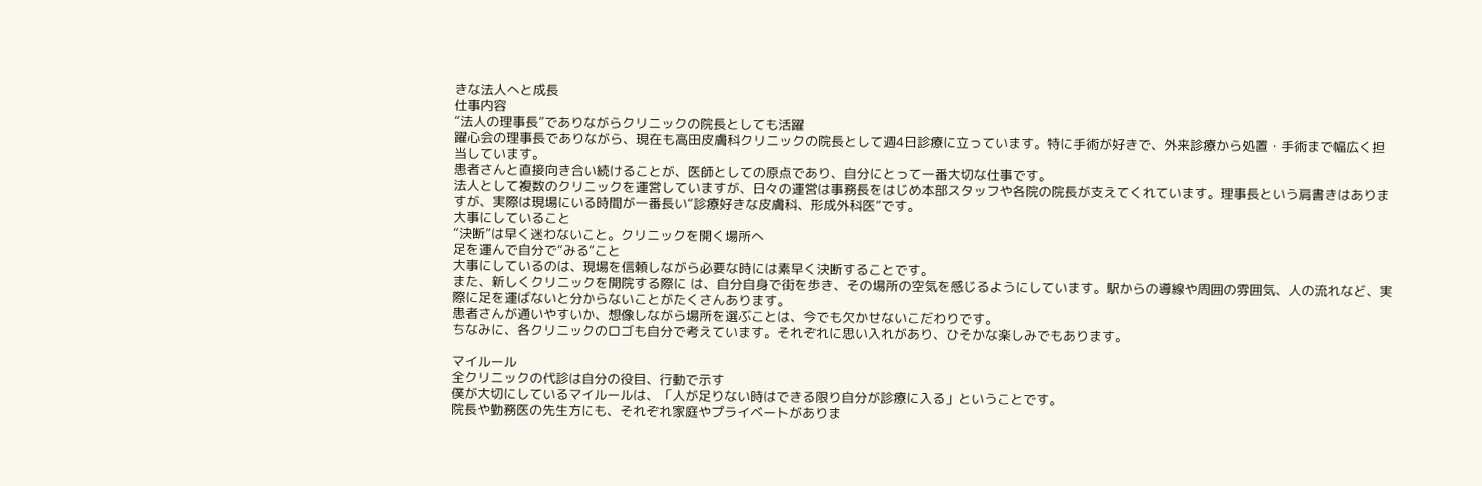きな法人へと成長
仕事内容
“法人の理事長”でありながらクリニックの院長としても活躍
躍心会の理事長でありながら、現在も高田皮膚科クリニックの院長として週4日診療に立っています。特に手術が好きで、外来診療から処置・手術まで幅広く担当しています。
患者さんと直接向き合い続けることが、医師としての原点であり、自分にとって一番大切な仕事です。
法人として複数のクリニックを運営していますが、日々の運営は事務長をはじめ本部スタッフや各院の院長が支えてくれています。理事長という肩書きはありますが、実際は現場にいる時間が一番長い“診療好きな皮膚科、形成外科医”です。
大事にしていること
“決断”は早く迷わないこと。クリニックを開く場所へ
足を運んで自分で“みる”こと
大事にしているのは、現場を信頼しながら必要な時には素早く決断することです。
また、新しくクリニックを開院する際に は、自分自身で街を歩き、その場所の空気を感じるようにしています。駅からの導線や周囲の雰囲気、人の流れなど、実際に足を運ばないと分からないことがたくさんあります。
患者さんが通いやすいか、想像しながら場所を選ぶことは、今でも欠かせないこだわりです。
ちなみに、各クリニックのロゴも自分で考えています。それぞれに思い入れがあり、ひそかな楽しみでもあります。

マイルール
全クリニックの代診は自分の役目、行動で示す
僕が大切にしているマイルールは、「人が足りない時はできる限り自分が診療に入る」ということです。
院長や勤務医の先生方にも、それぞれ家庭やプライベートがありま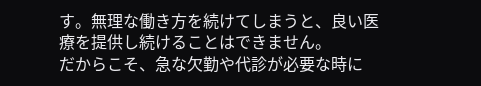す。無理な働き方を続けてしまうと、良い医療を提供し続けることはできません。
だからこそ、急な欠勤や代診が必要な時に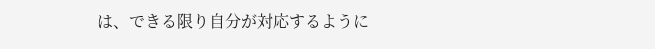は、できる限り自分が対応するように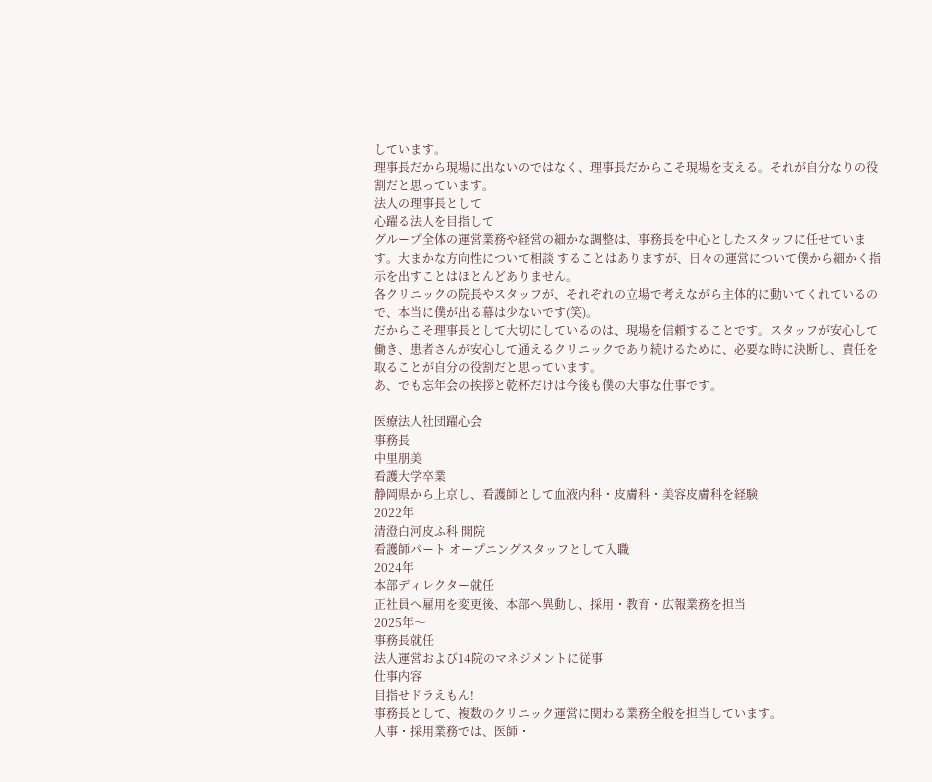しています。
理事長だから現場に出ないのではなく、理事長だからこそ現場を支える。それが自分なりの役割だと思っています。
法人の理事長として
心躍る法人を目指して
グループ全体の運営業務や経営の細かな調整は、事務長を中心としたスタッフに任せています。大まかな方向性について相談 することはありますが、日々の運営について僕から細かく指示を出すことはほとんどありません。
各クリニックの院長やスタッフが、それぞれの立場で考えながら主体的に動いてくれているので、本当に僕が出る幕は少ないです(笑)。
だからこそ理事長として大切にしているのは、現場を信頼することです。スタッフが安心して働き、患者さんが安心して通えるクリニックであり続けるために、必要な時に決断し、責任を取ることが自分の役割だと思っています。
あ、でも忘年会の挨拶と乾杯だけは今後も僕の大事な仕事です。

医療法人社団躍心会
事務長
中里朋美
看護大学卒業
静岡県から上京し、看護師として血液内科・皮膚科・美容皮膚科を経験
2022年
清澄白河皮ふ科 開院
看護師パート オープニングスタッフとして入職
2024年
本部ディレクター就任
正社員へ雇用を変更後、本部へ異動し、採用・教育・広報業務を担当
2025年〜
事務長就任
法人運営および14院のマネジメントに従事
仕事内容
目指せドラえもん!
事務長として、複数のクリニック運営に関わる業務全般を担当しています。
人事・採用業務では、医師・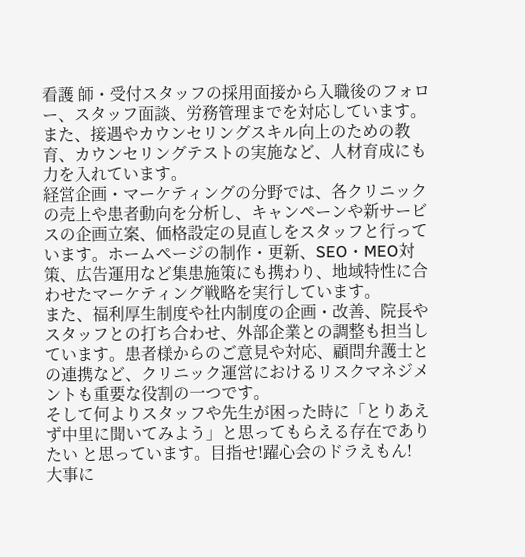看護 師・受付スタッフの採用面接から入職後のフォロー、スタッフ面談、労務管理までを対応しています。また、接遇やカウンセリングスキル向上のための教育、カウンセリングテストの実施など、人材育成にも力を入れています。
経営企画・マーケティングの分野では、各クリニックの売上や患者動向を分析し、キャンペーンや新サービスの企画立案、価格設定の見直しをスタッフと行っています。ホームページの制作・更新、SEO・MEO対策、広告運用など集患施策にも携わり、地域特性に合わせたマーケティング戦略を実行しています。
また、福利厚生制度や社内制度の企画・改善、院長やスタッフとの打ち合わせ、外部企業との調整も担当しています。患者様からのご意見や対応、顧問弁護士との連携など、クリニック運営におけるリスクマネジメントも重要な役割の一つです。
そして何よりスタッフや先生が困った時に「とりあえず中里に聞いてみよう」と思ってもらえる存在でありたい と思っています。目指せ!躍心会のドラえもん!
大事に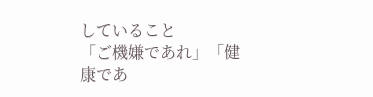していること
「ご機嫌であれ」「健康であ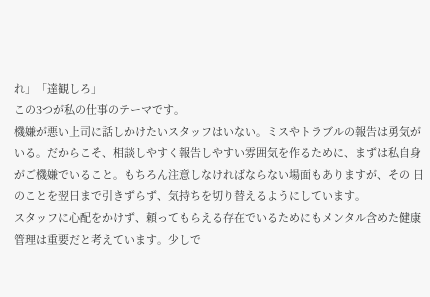れ」「達観しろ」
この3つが私の仕事のテーマです。
機嫌が悪い上司に話しかけたいスタッフはいない。ミスやトラブルの報告は勇気がいる。だからこそ、相談しやすく報告しやすい雰囲気を作るために、まずは私自身がご機嫌でいること。もちろん注意しなければならない場面もありますが、その 日のことを翌日まで引きずらず、気持ちを切り替えるようにしています。
スタッフに心配をかけず、頼ってもらえる存在でいるためにもメンタル含めた健康管理は重要だと考えています。少しで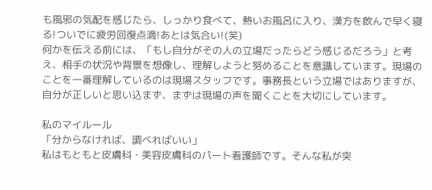も風邪の気配を感じたら、しっかり食べて、熱いお風呂に入り、漢方を飲んで早く寝る!ついでに疲労回復点滴!あとは気合い!(笑)
何かを伝える前には、「もし自分がその人の立場だったらどう感じるだろう」と考え、相手の状況や背景を想像し、理解しようと努めることを意識しています。現場のことを一番理解しているのは現場スタッフです。事務長という立場ではありますが、自分が正しいと思い込まず、まずは現場の声を聞くことを大切にしています。

私のマイルール
「分からなければ、調べればいい」
私はもともと皮膚科・美容皮膚科のパート看護師です。そんな私が突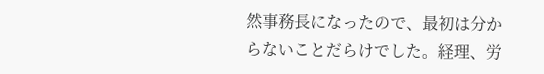然事務長になったので、最初は分からないことだらけでした。経理、労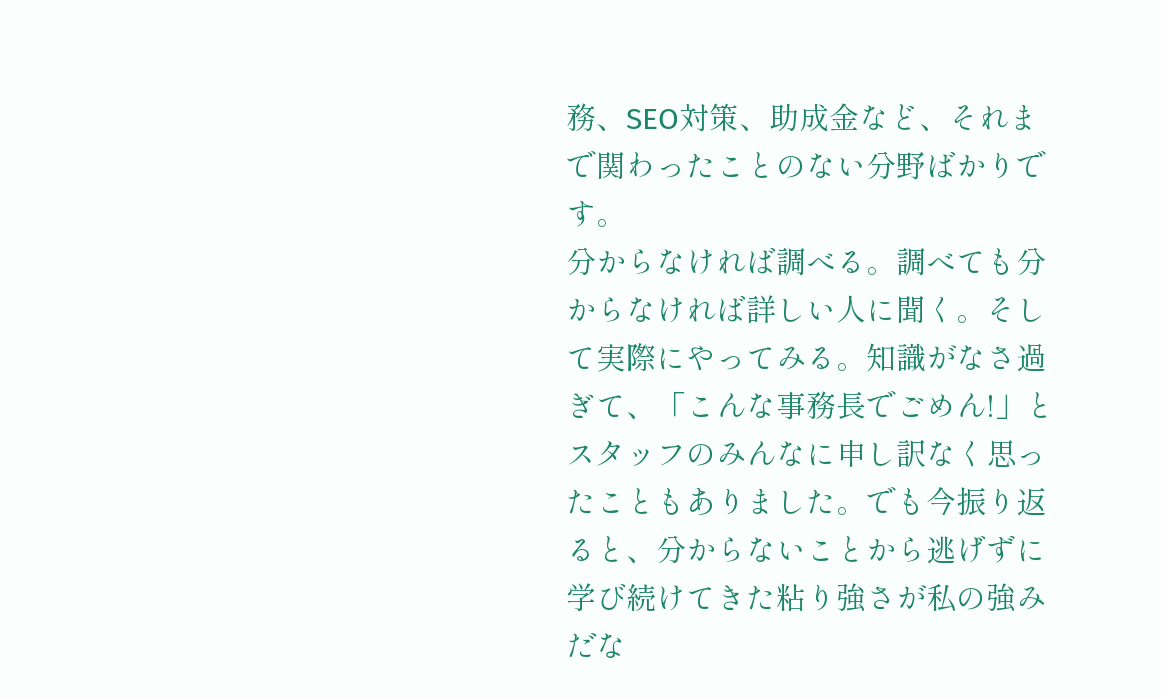務、SEO対策、助成金など、それまで関わったことのない分野ばかりです。
分からなければ調べる。調べても分からなければ詳しい人に聞く。そして実際にやってみる。知識がなさ過ぎて、「こんな事務長でごめん!」とスタッフのみんなに申し訳なく思ったこともありました。でも今振り返ると、分からないことから逃げずに学び続けてきた粘り強さが私の強みだな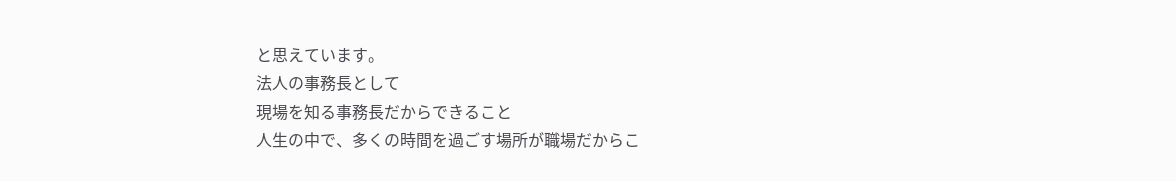と思えています。
法人の事務長として
現場を知る事務長だからできること
人生の中で、多くの時間を過ごす場所が職場だからこ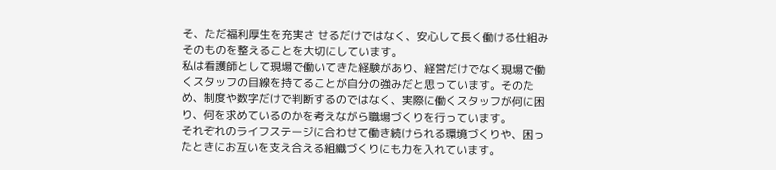そ、ただ福利厚生を充実さ せるだけではなく、安心して長く働ける仕組みそのものを整えることを大切にしています。
私は看護師として現場で働いてきた経験があり、経営だけでなく現場で働くスタッフの目線を持てることが自分の強みだと思っています。そのため、制度や数字だけで判断するのではなく、実際に働くスタッフが何に困り、何を求めているのかを考えながら職場づくりを行っています。
それぞれのライフステージに合わせて働き続けられる環境づくりや、困ったときにお互いを支え合える組織づくりにも力を入れています。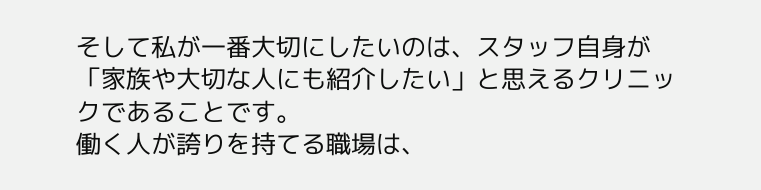そして私が一番大切にしたいのは、スタッフ自身が「家族や大切な人にも紹介したい」と思えるクリニックであることです。
働く人が誇りを持てる職場は、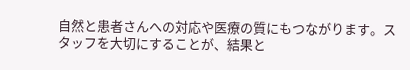自然と患者さんへの対応や医療の質にもつながります。スタッフを大切にすることが、結果と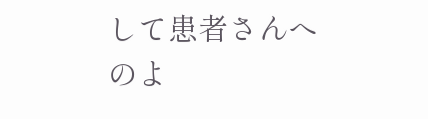して患者さんへのよ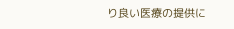り良い医療の提供に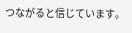つながると信じています。